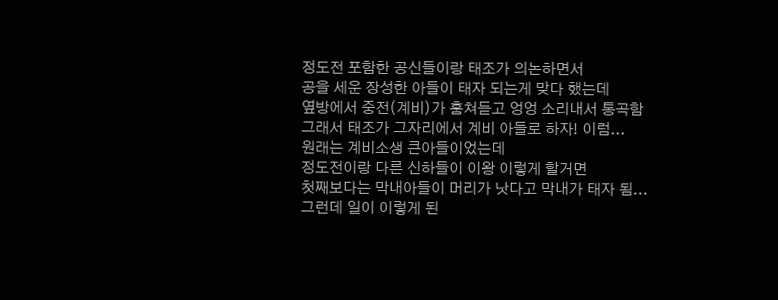정도전 포함한 공신들이랑 태조가 의논하면서
공을 세운 장성한 아들이 태자 되는게 맞다 했는데
옆방에서 중전(계비)가 훔쳐듣고 엉엉 소리내서 통곡함
그래서 태조가 그자리에서 계비 아들로 하자! 이럼...
원래는 계비소생 큰아들이었는데
정도전이랑 다른 신하들이 이왕 이렇게 할거면
첫째보다는 막내아들이 머리가 낫다고 막내가 태자 됨...
그런데 일이 이렇게 된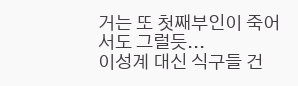거는 또 첫째부인이 죽어서도 그럴듯...
이성계 대신 식구들 건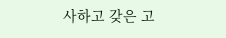사하고 갖은 고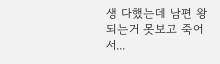생 다했는데 남편 왕되는거 못보고 죽어서...